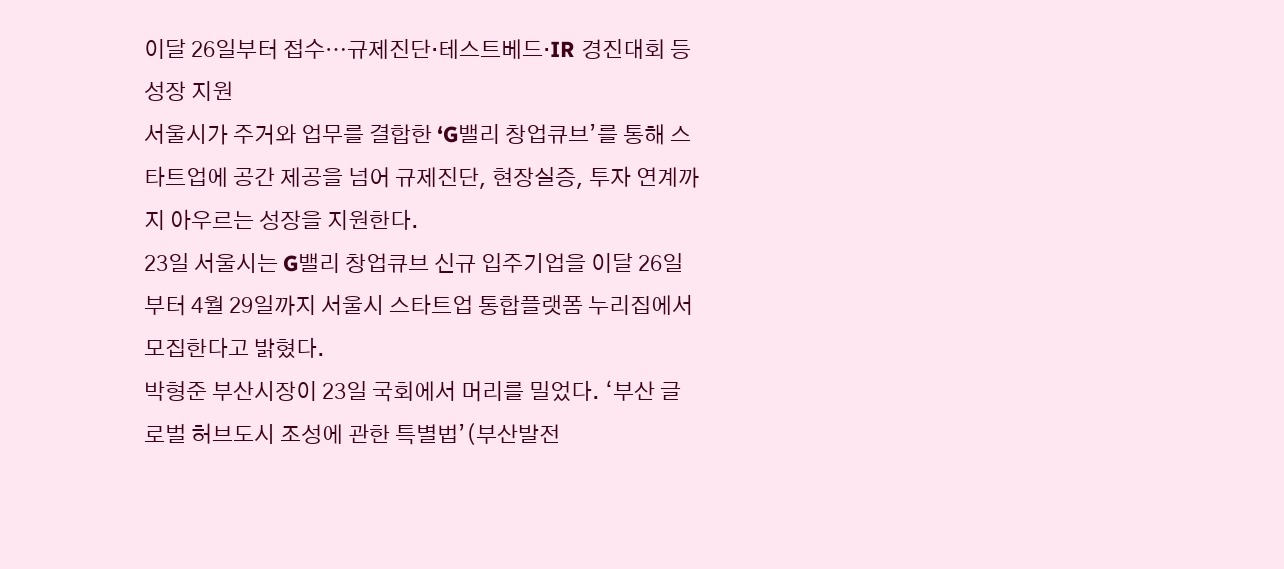이달 26일부터 접수⋯규제진단·테스트베드·IR 경진대회 등 성장 지원
서울시가 주거와 업무를 결합한 ‘G밸리 창업큐브’를 통해 스타트업에 공간 제공을 넘어 규제진단, 현장실증, 투자 연계까지 아우르는 성장을 지원한다.
23일 서울시는 G밸리 창업큐브 신규 입주기업을 이달 26일부터 4월 29일까지 서울시 스타트업 통합플랫폼 누리집에서 모집한다고 밝혔다.
박형준 부산시장이 23일 국회에서 머리를 밀었다. ‘부산 글로벌 허브도시 조성에 관한 특별법’(부산발전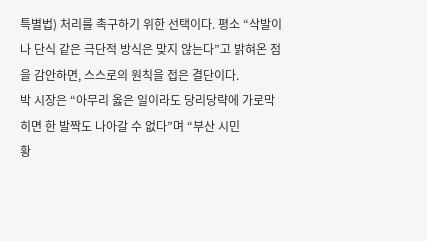특별법) 처리를 촉구하기 위한 선택이다. 평소 “삭발이나 단식 같은 극단적 방식은 맞지 않는다”고 밝혀온 점을 감안하면, 스스로의 원칙을 접은 결단이다.
박 시장은 “아무리 옳은 일이라도 당리당략에 가로막히면 한 발짝도 나아갈 수 없다”며 “부산 시민
황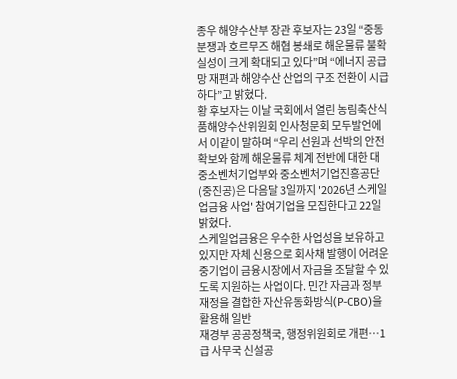종우 해양수산부 장관 후보자는 23일 “중동 분쟁과 호르무즈 해협 봉쇄로 해운물류 불확실성이 크게 확대되고 있다”며 “에너지 공급망 재편과 해양수산 산업의 구조 전환이 시급하다”고 밝혔다.
황 후보자는 이날 국회에서 열린 농림축산식품해양수산위원회 인사청문회 모두발언에서 이같이 말하며 “우리 선원과 선박의 안전 확보와 함께 해운물류 체계 전반에 대한 대
중소벤처기업부와 중소벤처기업진흥공단(중진공)은 다음달 3일까지 '2026년 스케일업금융 사업' 참여기업을 모집한다고 22일 밝혔다.
스케일업금융은 우수한 사업성을 보유하고 있지만 자체 신용으로 회사채 발행이 어려운 중기업이 금융시장에서 자금을 조달할 수 있도록 지원하는 사업이다. 민간 자금과 정부 재정을 결합한 자산유동화방식(P-CBO)을 활용해 일반
재경부 공공정책국, 행정위원회로 개편…1급 사무국 신설공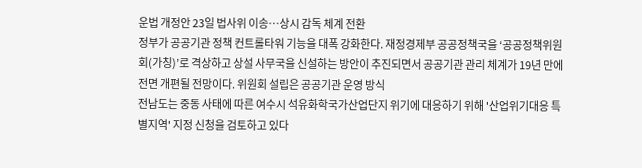운법 개정안 23일 법사위 이송…상시 감독 체계 전환
정부가 공공기관 정책 컨트롤타워 기능을 대폭 강화한다. 재정경제부 공공정책국을 ‘공공정책위원회(가칭)’로 격상하고 상설 사무국을 신설하는 방안이 추진되면서 공공기관 관리 체계가 19년 만에 전면 개편될 전망이다. 위원회 설립은 공공기관 운영 방식
전남도는 중동 사태에 따른 여수시 석유화학국가산업단지 위기에 대응하기 위해 '산업위기대응 특별지역' 지정 신청을 검토하고 있다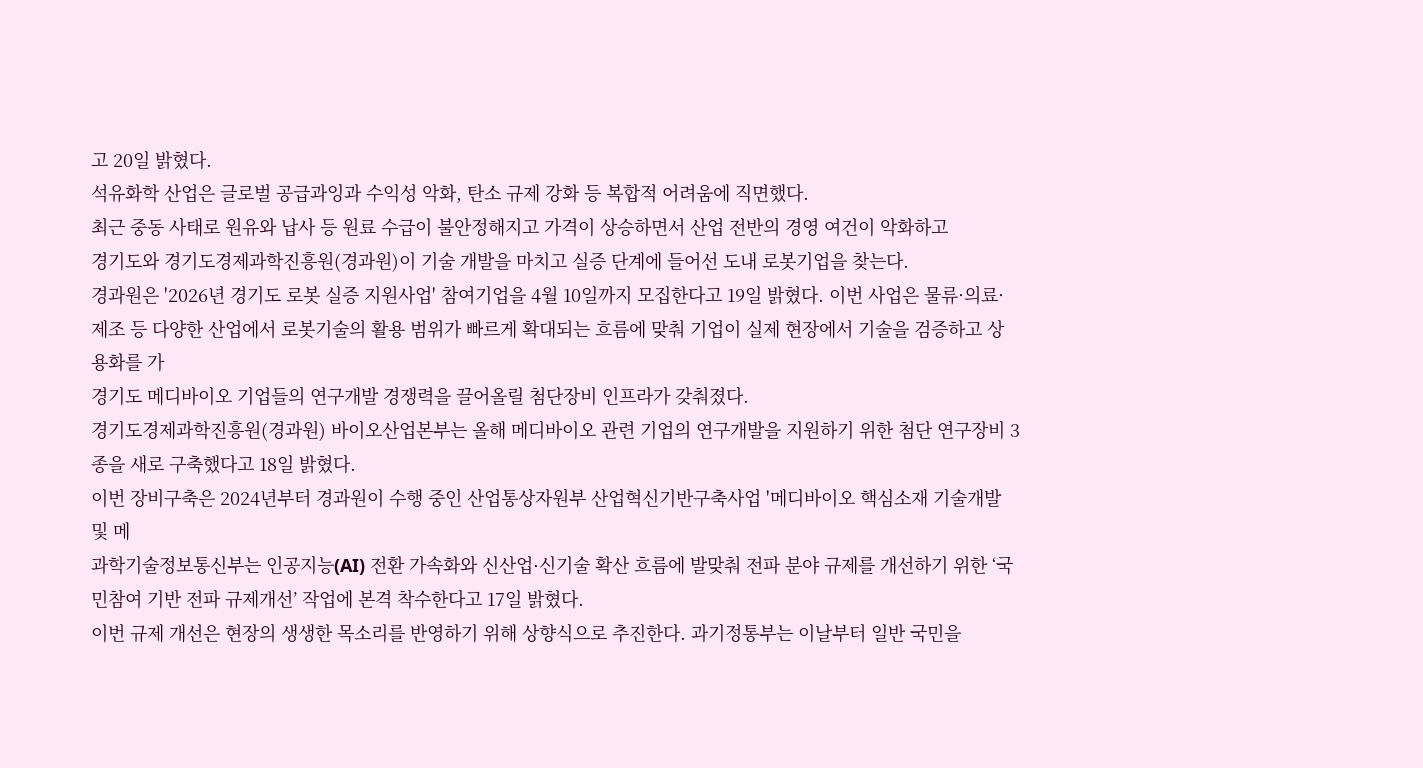고 20일 밝혔다.
석유화학 산업은 글로벌 공급과잉과 수익성 악화, 탄소 규제 강화 등 복합적 어려움에 직면했다.
최근 중동 사태로 원유와 납사 등 원료 수급이 불안정해지고 가격이 상승하면서 산업 전반의 경영 여건이 악화하고
경기도와 경기도경제과학진흥원(경과원)이 기술 개발을 마치고 실증 단계에 들어선 도내 로봇기업을 찾는다.
경과원은 '2026년 경기도 로봇 실증 지원사업' 참여기업을 4월 10일까지 모집한다고 19일 밝혔다. 이번 사업은 물류·의료·제조 등 다양한 산업에서 로봇기술의 활용 범위가 빠르게 확대되는 흐름에 맞춰 기업이 실제 현장에서 기술을 검증하고 상용화를 가
경기도 메디바이오 기업들의 연구개발 경쟁력을 끌어올릴 첨단장비 인프라가 갖춰졌다.
경기도경제과학진흥원(경과원) 바이오산업본부는 올해 메디바이오 관련 기업의 연구개발을 지원하기 위한 첨단 연구장비 3종을 새로 구축했다고 18일 밝혔다.
이번 장비구축은 2024년부터 경과원이 수행 중인 산업통상자원부 산업혁신기반구축사업 '메디바이오 핵심소재 기술개발 및 메
과학기술정보통신부는 인공지능(AI) 전환 가속화와 신산업⋅신기술 확산 흐름에 발맞춰 전파 분야 규제를 개선하기 위한 ‘국민참여 기반 전파 규제개선’ 작업에 본격 착수한다고 17일 밝혔다.
이번 규제 개선은 현장의 생생한 목소리를 반영하기 위해 상향식으로 추진한다. 과기정통부는 이날부터 일반 국민을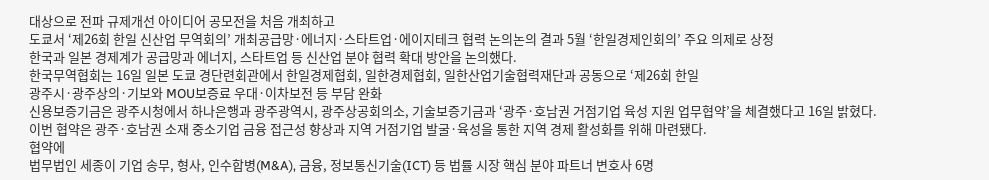대상으로 전파 규제개선 아이디어 공모전을 처음 개최하고
도쿄서 ‘제26회 한일 신산업 무역회의’ 개최공급망·에너지·스타트업·에이지테크 협력 논의논의 결과 5월 ‘한일경제인회의’ 주요 의제로 상정
한국과 일본 경제계가 공급망과 에너지, 스타트업 등 신산업 분야 협력 확대 방안을 논의했다.
한국무역협회는 16일 일본 도쿄 경단련회관에서 한일경제협회, 일한경제협회, 일한산업기술협력재단과 공동으로 ‘제26회 한일
광주시·광주상의·기보와 MOU보증료 우대·이차보전 등 부담 완화
신용보증기금은 광주시청에서 하나은행과 광주광역시, 광주상공회의소, 기술보증기금과 ‘광주·호남권 거점기업 육성 지원 업무협약’을 체결했다고 16일 밝혔다.
이번 협약은 광주·호남권 소재 중소기업 금융 접근성 향상과 지역 거점기업 발굴·육성을 통한 지역 경제 활성화를 위해 마련됐다.
협약에
법무법인 세종이 기업 송무, 형사, 인수합병(M&A), 금융, 정보통신기술(ICT) 등 법률 시장 핵심 분야 파트너 변호사 6명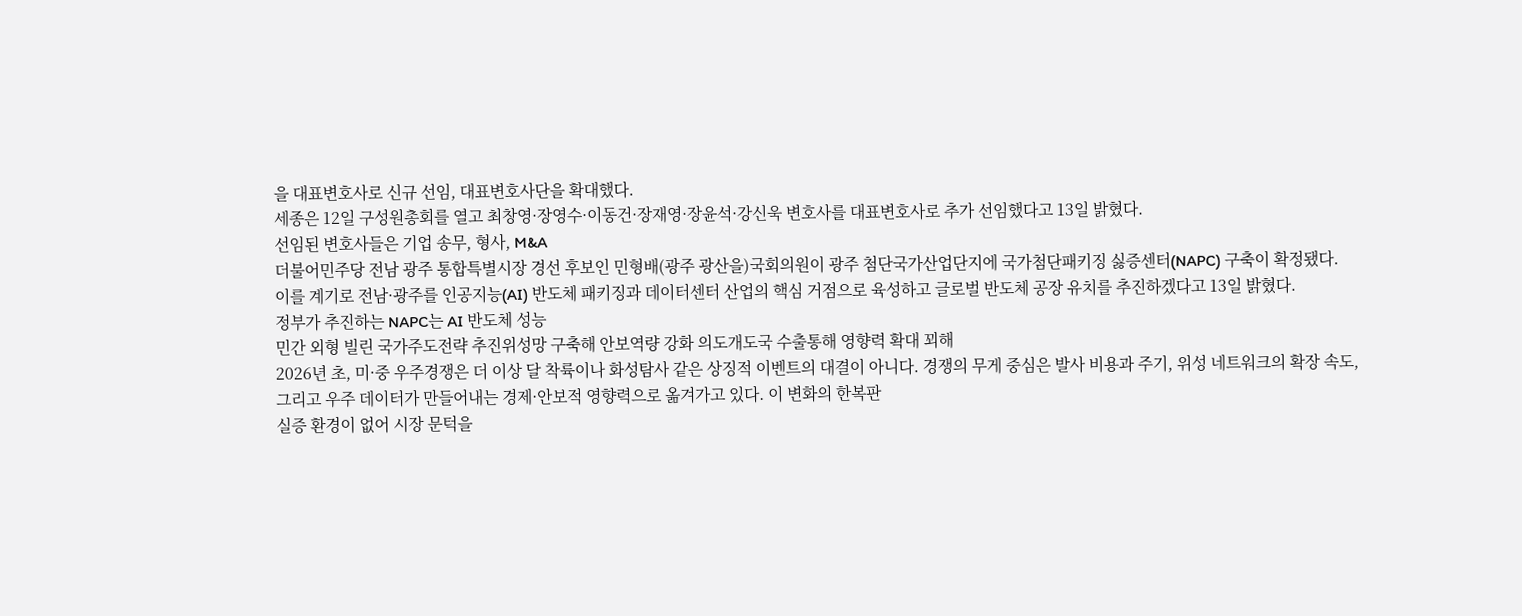을 대표변호사로 신규 선임, 대표변호사단을 확대했다.
세종은 12일 구성원총회를 열고 최창영·장영수·이동건·장재영·장윤석·강신욱 변호사를 대표변호사로 추가 선임했다고 13일 밝혔다.
선임된 변호사들은 기업 송무, 형사, M&A
더불어민주당 전남 광주 통합특별시장 경선 후보인 민형배(광주 광산을)국회의원이 광주 첨단국가산업단지에 국가첨단패키징 싫증센터(NAPC) 구축이 확정됐다.
이를 계기로 전남·광주를 인공지능(AI) 반도체 패키징과 데이터센터 산업의 핵심 거점으로 육성하고 글로벌 반도체 공장 유치를 추진하겠다고 13일 밝혔다.
정부가 추진하는 NAPC는 AI 반도체 성능
민간 외형 빌린 국가주도전략 추진위성망 구축해 안보역량 강화 의도개도국 수출통해 영향력 확대 꾀해
2026년 초, 미·중 우주경쟁은 더 이상 달 착륙이나 화성탐사 같은 상징적 이벤트의 대결이 아니다. 경쟁의 무게 중심은 발사 비용과 주기, 위성 네트워크의 확장 속도, 그리고 우주 데이터가 만들어내는 경제·안보적 영향력으로 옮겨가고 있다. 이 변화의 한복판
실증 환경이 없어 시장 문턱을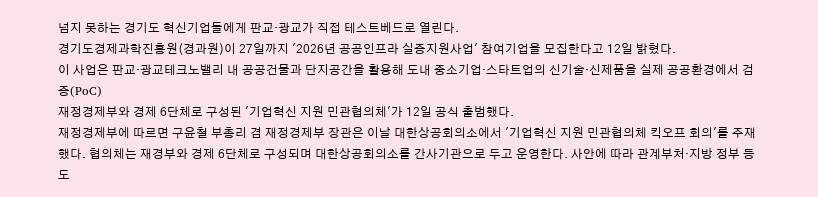넘지 못하는 경기도 혁신기업들에게 판교·광교가 직접 테스트베드로 열린다.
경기도경제과학진흥원(경과원)이 27일까지 '2026년 공공인프라 실증지원사업' 참여기업을 모집한다고 12일 밝혔다.
이 사업은 판교·광교테크노밸리 내 공공건물과 단지공간을 활용해 도내 중소기업·스타트업의 신기술·신제품을 실제 공공환경에서 검증(PoC)
재정경제부와 경제 6단체로 구성된 '기업혁신 지원 민관협의체'가 12일 공식 출범했다.
재정경제부에 따르면 구윤철 부총리 겸 재정경제부 장관은 이날 대한상공회의소에서 '기업혁신 지원 민관협의체 킥오프 회의'를 주재했다. 협의체는 재경부와 경제 6단체로 구성되며 대한상공회의소를 간사기관으로 두고 운영한다. 사안에 따라 관계부처·지방 정부 등도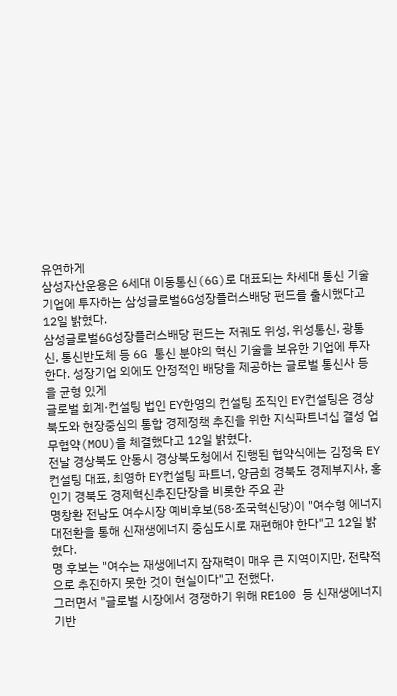유연하게
삼성자산운용은 6세대 이동통신(6G)로 대표되는 차세대 통신 기술 기업에 투자하는 삼성글로벌6G성장플러스배당 펀드를 출시했다고 12일 밝혔다.
삼성글로벌6G성장플러스배당 펀드는 저궤도 위성, 위성통신, 광통신, 통신반도체 등 6G 통신 분야의 혁신 기술을 보유한 기업에 투자한다. 성장기업 외에도 안정적인 배당을 제공하는 글로벌 통신사 등을 균형 있게
글로벌 회계·컨설팅 법인 EY한영의 컨설팅 조직인 EY컨설팅은 경상북도와 현장중심의 통합 경제정책 추진을 위한 지식파트너십 결성 업무협약(MOU)을 체결했다고 12일 밝혔다.
전날 경상북도 안동시 경상북도청에서 진행된 협약식에는 김정욱 EY컨설팅 대표, 최영하 EY컨설팅 파트너, 양금희 경북도 경제부지사, 홍인기 경북도 경제혁신추진단장을 비롯한 주요 관
명창환 전남도 여수시장 예비후보(58·조국혁신당)이 "여수형 에너지 대전환을 통해 신재생에너지 중심도시로 재편해야 한다"고 12일 밝혔다.
명 후보는 "여수는 재생에너지 잠재력이 매우 큰 지역이지만, 전략적으로 추진하지 못한 것이 현실이다"고 전했다.
그러면서 "글로벌 시장에서 경쟁하기 위해 RE100 등 신재생에너지 기반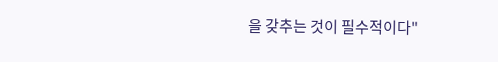을 갖추는 것이 필수적이다"